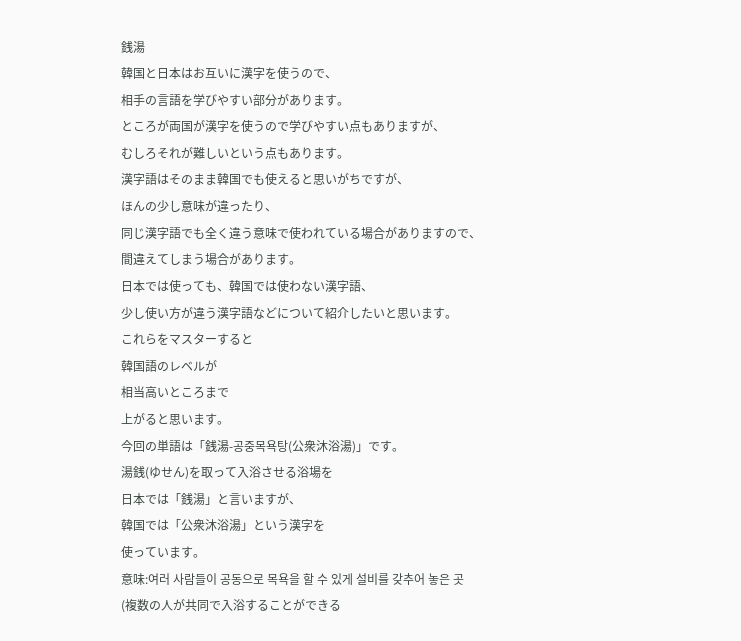銭湯
韓国と日本はお互いに漢字を使うので、
相手の言語を学びやすい部分があります。
ところが両国が漢字を使うので学びやすい点もありますが、
むしろそれが難しいという点もあります。
漢字語はそのまま韓国でも使えると思いがちですが、
ほんの少し意味が違ったり、
同じ漢字語でも全く違う意味で使われている場合がありますので、
間違えてしまう場合があります。
日本では使っても、韓国では使わない漢字語、
少し使い方が違う漢字語などについて紹介したいと思います。
これらをマスターすると
韓国語のレベルが
相当高いところまで
上がると思います。
今回の単語は「銭湯-공중목욕탕(公衆沐浴湯)」です。
湯銭(ゆせん)を取って入浴させる浴場を
日本では「銭湯」と言いますが、
韓国では「公衆沐浴湯」という漢字を
使っています。
意味:여러 사람들이 공동으로 목욕을 할 수 있게 설비를 갖추어 놓은 곳
(複数の人が共同で入浴することができる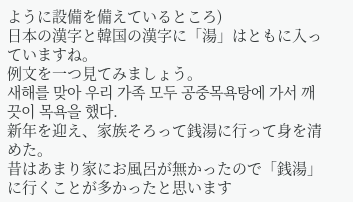ように設備を備えているところ)
日本の漢字と韓国の漢字に「湯」はともに入っていますね。
例文を一つ見てみましょう。
새해를 맞아 우리 가족 모두 공중목욕탕에 가서 깨끗이 목욕을 했다.
新年を迎え、家族そろって銭湯に行って身を清めた。
昔はあまり家にお風呂が無かったので「銭湯」に行くことが多かったと思います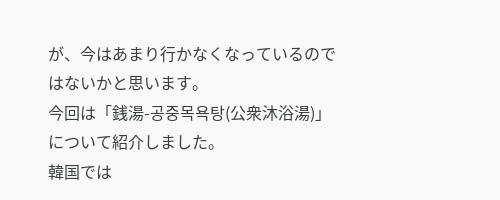が、今はあまり行かなくなっているのではないかと思います。
今回は「銭湯-공중목욕탕(公衆沐浴湯)」について紹介しました。
韓国では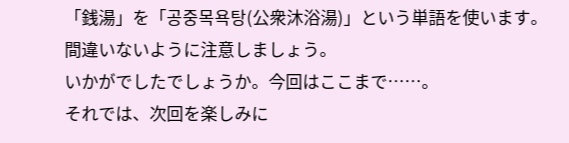「銭湯」を「공중목욕탕(公衆沐浴湯)」という単語を使います。
間違いないように注意しましょう。
いかがでしたでしょうか。今回はここまで……。
それでは、次回を楽しみに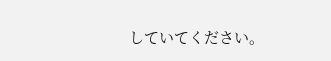していてください。